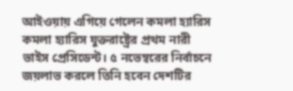আইওয়ায় এগিয়ে গেলেন কমলা হ্যারিস কমলা হ্যারিস যুক্তরাষ্ট্রের প্রথম নারী ভাইস প্রেসিডেন্ট। ৫ নভেম্বরের নির্বাচনে জয়লাভ করলে তিনি হবেন দেশটির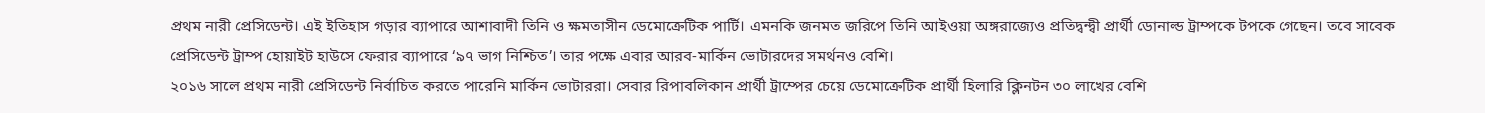প্রথম নারী প্রেসিডেন্ট। এই ইতিহাস গড়ার ব্যাপারে আশাবাদী তিনি ও ক্ষমতাসীন ডেমোক্রেটিক পার্টি। এমনকি জনমত জরিপে তিনি আইওয়া অঙ্গরাজ্যেও প্রতিদ্বন্দ্বী প্রার্থী ডোনাল্ড ট্রাম্পকে টপকে গেছেন। তবে সাবেক প্রেসিডেন্ট ট্রাম্প হোয়াইট হাউসে ফেরার ব্যাপারে ‘৯৭ ভাগ নিশ্চিত’। তার পক্ষে এবার আরব-মার্কিন ভোটারদের সমর্থনও বেশি।
২০১৬ সালে প্রথম নারী প্রেসিডেন্ট নির্বাচিত করতে পারেনি মার্কিন ভোটাররা। সেবার রিপাবলিকান প্রার্থী ট্রাম্পের চেয়ে ডেমোক্রেটিক প্রার্থী হিলারি ক্লিনটন ৩০ লাখের বেশি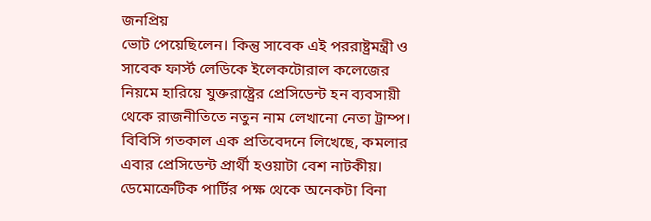জনপ্রিয়
ভোট পেয়েছিলেন। কিন্তু সাবেক এই পররাষ্ট্রমন্ত্রী ও সাবেক ফার্স্ট লেডিকে ইলেকটোরাল কলেজের নিয়মে হারিয়ে যুক্তরাষ্ট্রের প্রেসিডেন্ট হন ব্যবসায়ী থেকে রাজনীতিতে নতুন নাম লেখানো নেতা ট্রাম্প।
বিবিসি গতকাল এক প্রতিবেদনে লিখেছে, কমলার এবার প্রেসিডেন্ট প্রার্থী হওয়াটা বেশ নাটকীয়। ডেমোক্রেটিক পার্টির পক্ষ থেকে অনেকটা বিনা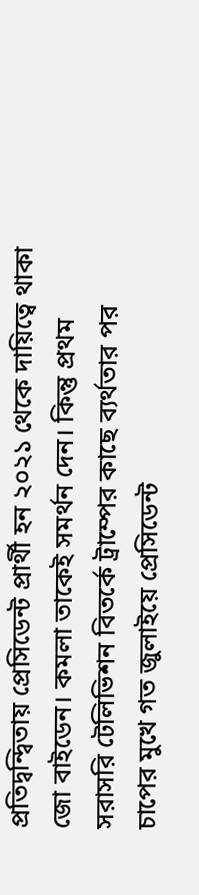প্রতিদ্বন্দ্বিতায় প্রেসিডেন্ট প্রার্থী হন ২০২১ থেকে দায়িত্বে থাকা জো বাইডেন। কমলা তাকেই সমর্থন দেন। কিন্তু প্রথম সরাসরি টেলিভিশন বিতর্কে ট্রাম্পের কাছে ব্যর্থতার পর চাপের মুখে গত জুলাইয়ে প্রেসিডেন্ট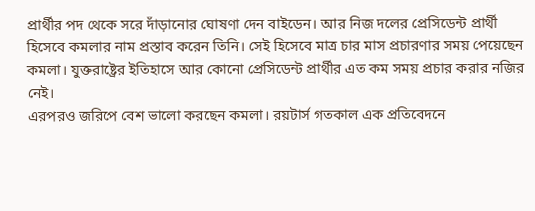প্রার্থীর পদ থেকে সরে দাঁড়ানোর ঘোষণা দেন বাইডেন। আর নিজ দলের প্রেসিডেন্ট প্রার্থী হিসেবে কমলার নাম প্রস্তাব করেন তিনি। সেই হিসেবে মাত্র চার মাস প্রচারণার সময় পেয়েছেন কমলা। যুক্তরাষ্ট্রের ইতিহাসে আর কোনো প্রেসিডেন্ট প্রার্থীর এত কম সময় প্রচার করার নজির নেই।
এরপরও জরিপে বেশ ভালো করছেন কমলা। রয়টার্স গতকাল এক প্রতিবেদনে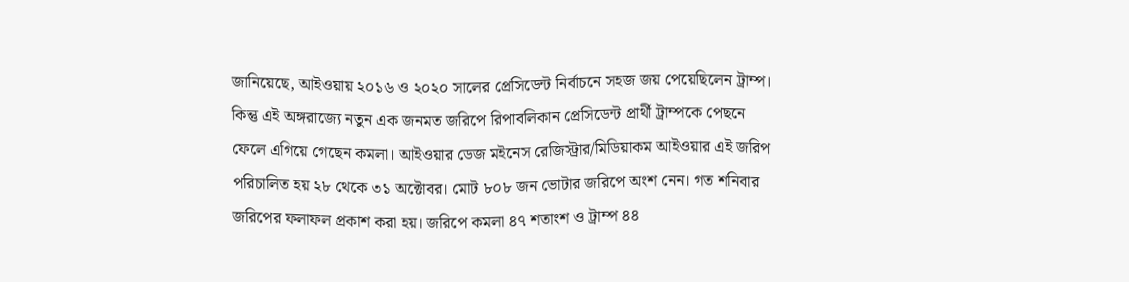জানিয়েছে, আইওয়ায় ২০১৬ ও ২০২০ সালের প্রেসিডেন্ট নির্বাচনে সহজ জয় পেয়েছিলেন ট্রাম্প। কিন্তু এই অঙ্গরাজ্যে নতুন এক জনমত জরিপে রিপাবলিকান প্রেসিডেন্ট প্রার্থী ট্রাম্পকে পেছনে ফেলে এগিয়ে গেছেন কমলা। আইওয়ার ডেজ মইনেস রেজিস্ট্রার/মিডিয়াকম আইওয়ার এই জরিপ পরিচালিত হয় ২৮ থেকে ৩১ অক্টোবর। মোট ৮০৮ জন ভোটার জরিপে অংশ নেন। গত শনিবার জরিপের ফলাফল প্রকাশ করা হয়। জরিপে কমলা ৪৭ শতাংশ ও ট্রাম্প ৪৪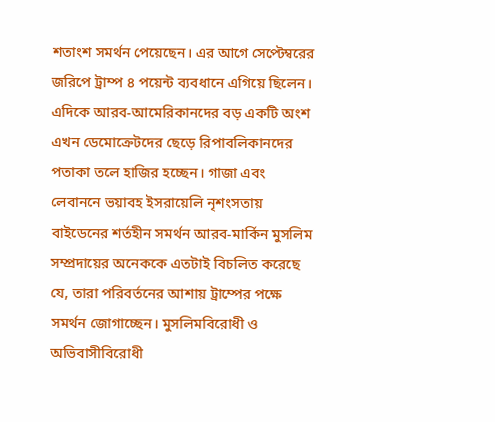শতাংশ সমর্থন পেয়েছেন। এর আগে সেপ্টেম্বরের জরিপে ট্রাম্প ৪ পয়েন্ট ব্যবধানে এগিয়ে ছিলেন।
এদিকে আরব-আমেরিকানদের বড় একটি অংশ এখন ডেমোক্রেটদের ছেড়ে রিপাবলিকানদের পতাকা তলে হাজির হচ্ছেন। গাজা এবং লেবাননে ভয়াবহ ইসরায়েলি নৃশংসতায় বাইডেনের শর্তহীন সমর্থন আরব-মার্কিন মুসলিম সম্প্রদায়ের অনেককে এতটাই বিচলিত করেছে যে, তারা পরিবর্তনের আশায় ট্রাম্পের পক্ষে সমর্থন জোগাচ্ছেন। মুসলিমবিরোধী ও অভিবাসীবিরোধী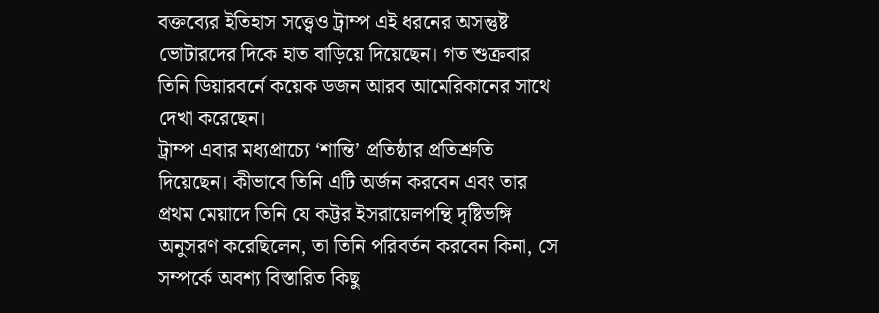বক্তব্যের ইতিহাস সত্ত্বেও ট্রাম্প এই ধরনের অসন্তুষ্ট ভোটারদের দিকে হাত বাড়িয়ে দিয়েছেন। গত শুক্রবার তিনি ডিয়ারবর্নে কয়েক ডজন আরব আমেরিকানের সাথে দেখা করেছেন।
ট্রাম্প এবার মধ্যপ্রাচ্যে ‘শান্তি’ প্রতিষ্ঠার প্রতিশ্রুতি দিয়েছেন। কীভাবে তিনি এটি অর্জন করবেন এবং তার প্রথম মেয়াদে তিনি যে কট্টর ইসরায়েলপন্থি দৃষ্টিভঙ্গি অনুসরণ করেছিলেন, তা তিনি পরিবর্তন করবেন কিনা, সে সম্পর্কে অবশ্য বিস্তারিত কিছু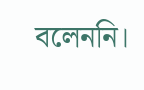বলেননি।